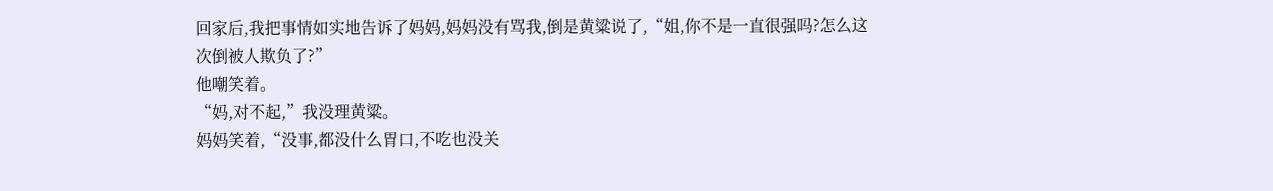回家后,我把事情如实地告诉了妈妈,妈妈没有骂我,倒是黄粱说了,“姐,你不是一直很强吗?怎么这次倒被人欺负了?”
他嘲笑着。
“妈,对不起,”我没理黄粱。
妈妈笑着,“没事,都没什么胃口,不吃也没关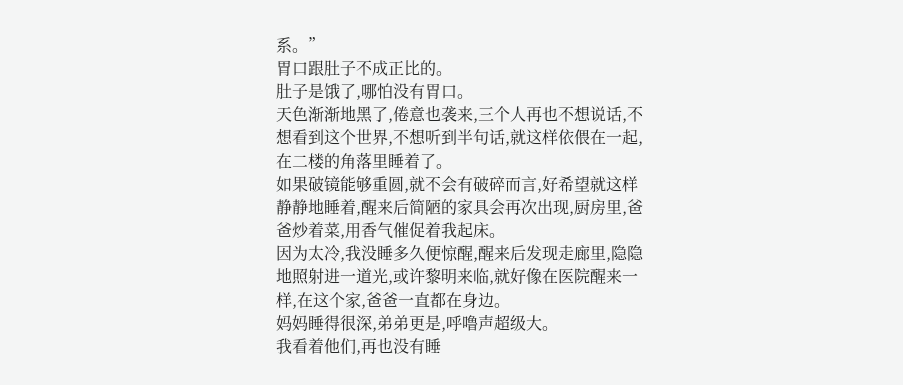系。”
胃口跟肚子不成正比的。
肚子是饿了,哪怕没有胃口。
天色渐渐地黑了,倦意也袭来,三个人再也不想说话,不想看到这个世界,不想听到半句话,就这样依偎在一起,在二楼的角落里睡着了。
如果破镜能够重圆,就不会有破碎而言,好希望就这样静静地睡着,醒来后简陋的家具会再次出现,厨房里,爸爸炒着菜,用香气催促着我起床。
因为太冷,我没睡多久便惊醒,醒来后发现走廊里,隐隐地照射进一道光,或许黎明来临,就好像在医院醒来一样,在这个家,爸爸一直都在身边。
妈妈睡得很深,弟弟更是,呼噜声超级大。
我看着他们,再也没有睡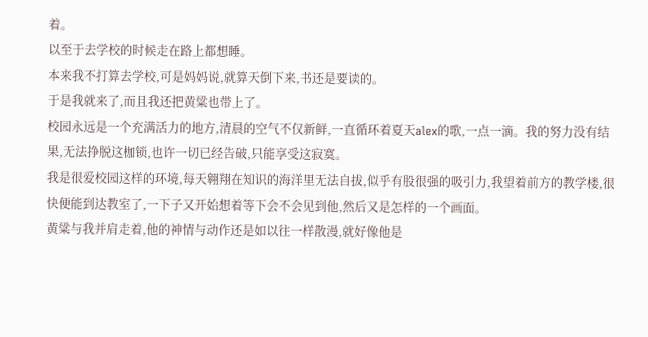着。
以至于去学校的时候走在路上都想睡。
本来我不打算去学校,可是妈妈说,就算天倒下来,书还是要读的。
于是我就来了,而且我还把黄粱也带上了。
校园永远是一个充满活力的地方,清晨的空气不仅新鲜,一直循环着夏天alex的歌,一点一滴。我的努力没有结果,无法挣脱这枷锁,也许一切已经告破,只能享受这寂寞。
我是很爱校园这样的环境,每天翱翔在知识的海洋里无法自拔,似乎有股很强的吸引力,我望着前方的教学楼,很快便能到达教室了,一下子又开始想着等下会不会见到他,然后又是怎样的一个画面。
黄粱与我并肩走着,他的神情与动作还是如以往一样散漫,就好像他是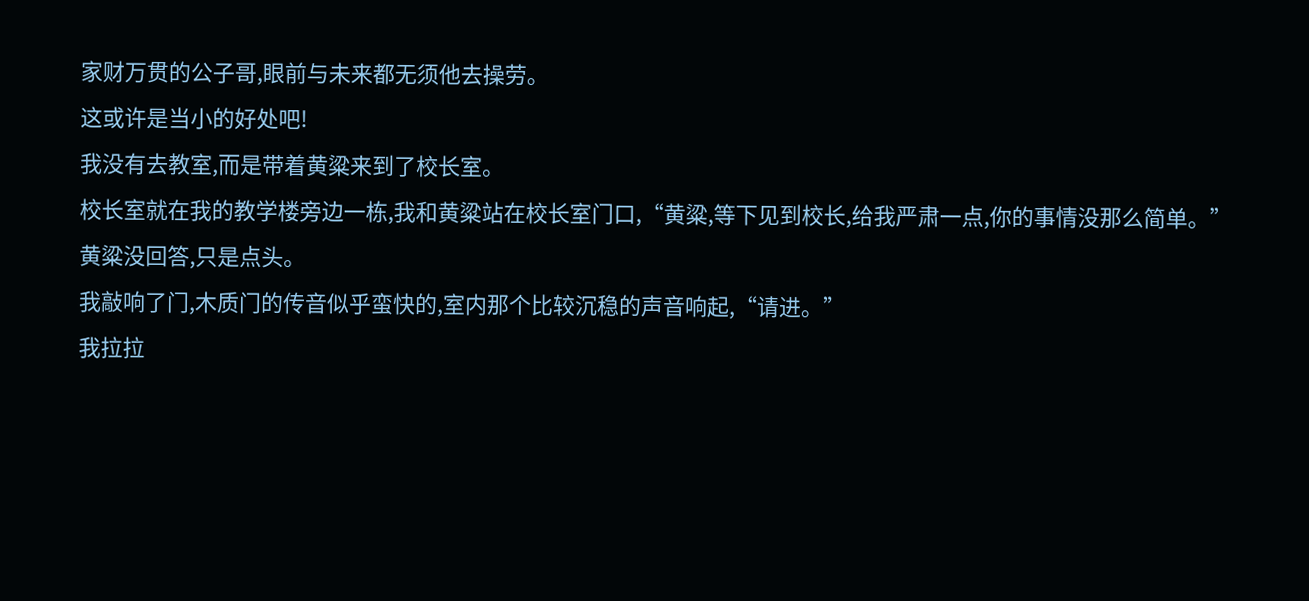家财万贯的公子哥,眼前与未来都无须他去操劳。
这或许是当小的好处吧!
我没有去教室,而是带着黄粱来到了校长室。
校长室就在我的教学楼旁边一栋,我和黄粱站在校长室门口,“黄粱,等下见到校长,给我严肃一点,你的事情没那么简单。”
黄粱没回答,只是点头。
我敲响了门,木质门的传音似乎蛮快的,室内那个比较沉稳的声音响起,“请进。”
我拉拉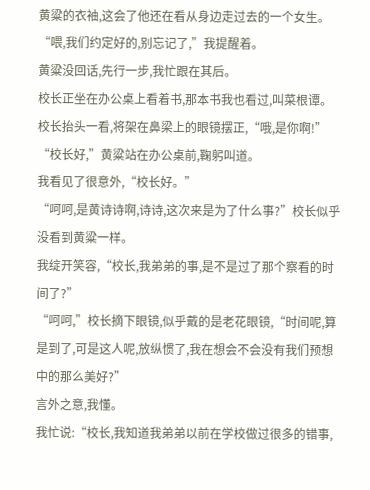黄粱的衣袖,这会了他还在看从身边走过去的一个女生。
“喂,我们约定好的,别忘记了,”我提醒着。
黄粱没回话,先行一步,我忙跟在其后。
校长正坐在办公桌上看着书,那本书我也看过,叫菜根谭。
校长抬头一看,将架在鼻梁上的眼镜摆正,“哦,是你啊!”
“校长好,”黄粱站在办公桌前,鞠躬叫道。
我看见了很意外,“校长好。”
“呵呵,是黄诗诗啊,诗诗,这次来是为了什么事?”校长似乎没看到黄粱一样。
我绽开笑容,“校长,我弟弟的事,是不是过了那个察看的时间了?”
“呵呵,”校长摘下眼镜,似乎戴的是老花眼镜,“时间呢,算是到了,可是这人呢,放纵惯了,我在想会不会没有我们预想中的那么美好?”
言外之意,我懂。
我忙说:“校长,我知道我弟弟以前在学校做过很多的错事,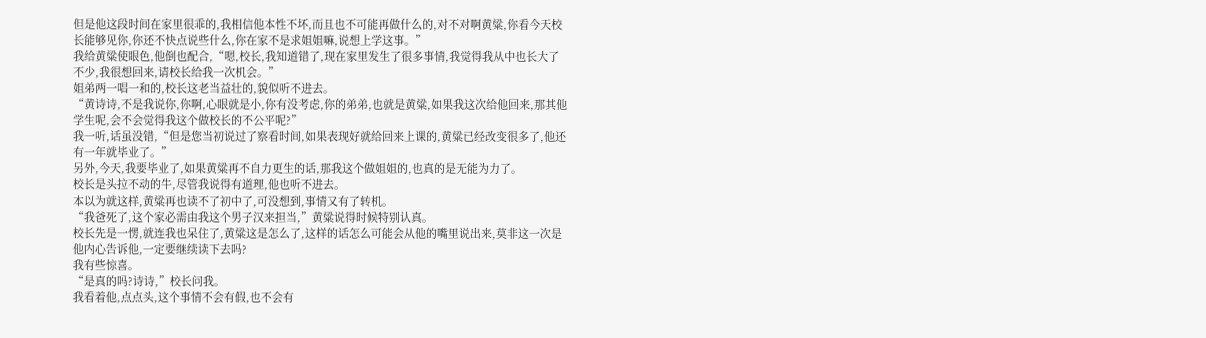但是他这段时间在家里很乖的,我相信他本性不坏,而且也不可能再做什么的,对不对啊黄粱,你看今天校长能够见你,你还不快点说些什么,你在家不是求姐姐嘛,说想上学这事。”
我给黄粱使眼色,他倒也配合,“嗯,校长,我知道错了,现在家里发生了很多事情,我觉得我从中也长大了不少,我很想回来,请校长给我一次机会。”
姐弟两一唱一和的,校长这老当益壮的,貌似听不进去。
“黄诗诗,不是我说你,你啊,心眼就是小,你有没考虑,你的弟弟,也就是黄粱,如果我这次给他回来,那其他学生呢,会不会觉得我这个做校长的不公平呢?”
我一听,话虽没错,“但是您当初说过了察看时间,如果表现好就给回来上课的,黄粱已经改变很多了,他还有一年就毕业了。”
另外,今天,我要毕业了,如果黄粱再不自力更生的话,那我这个做姐姐的,也真的是无能为力了。
校长是头拉不动的牛,尽管我说得有道理,他也听不进去。
本以为就这样,黄粱再也读不了初中了,可没想到,事情又有了转机。
“我爸死了,这个家必需由我这个男子汉来担当,”黄粱说得时候特别认真。
校长先是一愣,就连我也呆住了,黄粱这是怎么了,这样的话怎么可能会从他的嘴里说出来,莫非这一次是他内心告诉他,一定要继续读下去吗?
我有些惊喜。
“是真的吗?诗诗,”校长问我。
我看着他,点点头,这个事情不会有假,也不会有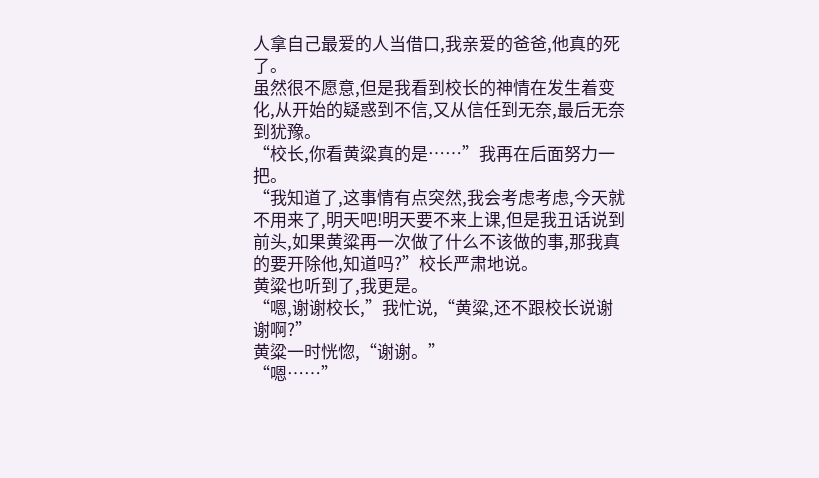人拿自己最爱的人当借口,我亲爱的爸爸,他真的死了。
虽然很不愿意,但是我看到校长的神情在发生着变化,从开始的疑惑到不信,又从信任到无奈,最后无奈到犹豫。
“校长,你看黄粱真的是……”我再在后面努力一把。
“我知道了,这事情有点突然,我会考虑考虑,今天就不用来了,明天吧!明天要不来上课,但是我丑话说到前头,如果黄粱再一次做了什么不该做的事,那我真的要开除他,知道吗?”校长严肃地说。
黄粱也听到了,我更是。
“嗯,谢谢校长,”我忙说,“黄粱,还不跟校长说谢谢啊?”
黄粱一时恍惚,“谢谢。”
“嗯……”